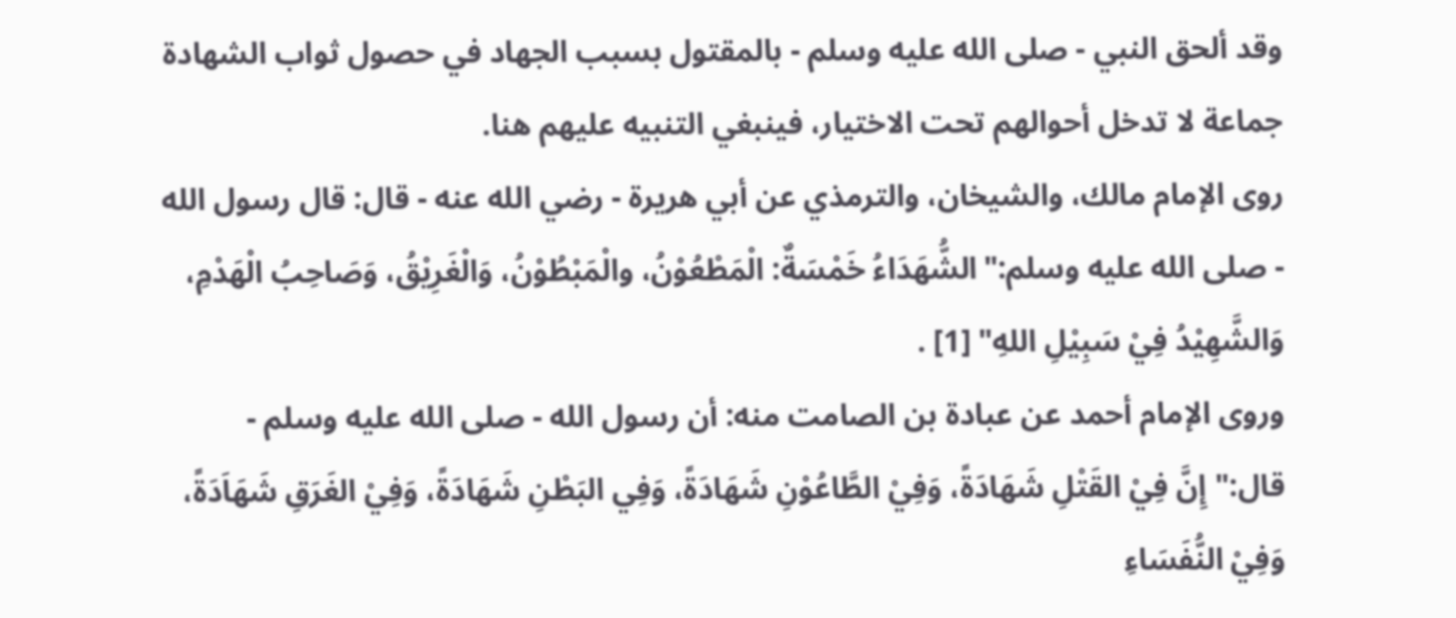وقد ألحق النبي - صلى الله عليه وسلم - بالمقتول بسبب الجهاد في حصول ثواب الشهادة جماعة لا تدخل أحوالهم تحت الاختيار، فينبغي التنبيه عليهم هنا.
روى الإمام مالك، والشيخان، والترمذي عن أبي هريرة - رضي الله عنه - قال: قال رسول الله - صلى الله عليه وسلم:"الشُّهَدَاءُ خَمْسَةٌ: الْمَطْعُوْنُ، والْمَبْطُوْنُ، وَالْغَرِيْقُ، وَصَاحِبُ الْهَدْمِ، وَالشَّهِيْدُ فِيْ سَبِيْلِ اللهِ" [1] .
وروى الإمام أحمد عن عبادة بن الصامت منه: أن رسول الله - صلى الله عليه وسلم - قال:"إِنَّ فِيْ القَتْلِ شَهَادَةً، وَفِيْ الطَّاعُوْنِ شَهَادَةً، وَفِي البَطْنِ شَهَادَةً، وَفِيْ الغَرَقِ شَهَاَدَةً، وَفِيْ النُّفَسَاءِ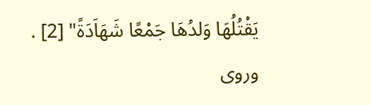يَقْتُلُهَا وَلدُهَا جَمْعًا شَهَاَدَةً" [2] .
وروى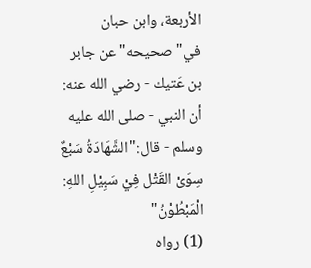الأربعة، وابن حبان في"صحيحه"عن جابر بن عَتيك - رضي الله عنه: أن النبي - صلى الله عليه وسلم - قال:"الشَّهَادَةُ سَبْعٌ سِوَىْ القَتْل فِيْ سَبِيْلِ اللهِ: الْمَبْطُوْنُ"
(1) رواه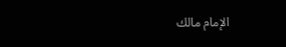الإمام مالك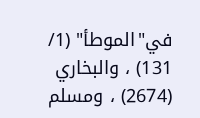في"الموطأ" (1/ 131) ، والبخاري (2674) ، ومسلم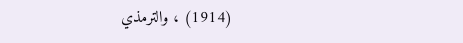(1914) ، والترمذي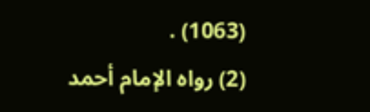(1063) .
(2) رواه الإمام أحمد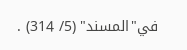في"المسند" (5/ 314) .